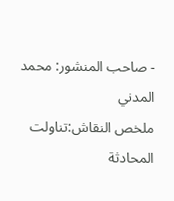- صاحب المنشور: محمد المدني
ملخص النقاش:تناولت المحادثة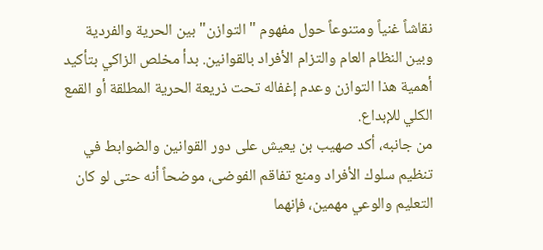نقاشاً غنياً ومتنوعاً حول مفهوم "التوازن" بين الحرية والفردية وبين النظام العام والتزام الأفراد بالقوانين. بدأ مخلص الزاكي بتأكيد أهمية هذا التوازن وعدم إغفاله تحت ذريعة الحرية المطلقة أو القمع الكلي للإبداع.
من جانبه، أكد صهيب بن يعيش على دور القوانين والضوابط في تنظيم سلوك الأفراد ومنع تفاقم الفوضى، موضحاً أنه حتى لو كان التعليم والوعي مهمين، فإنهما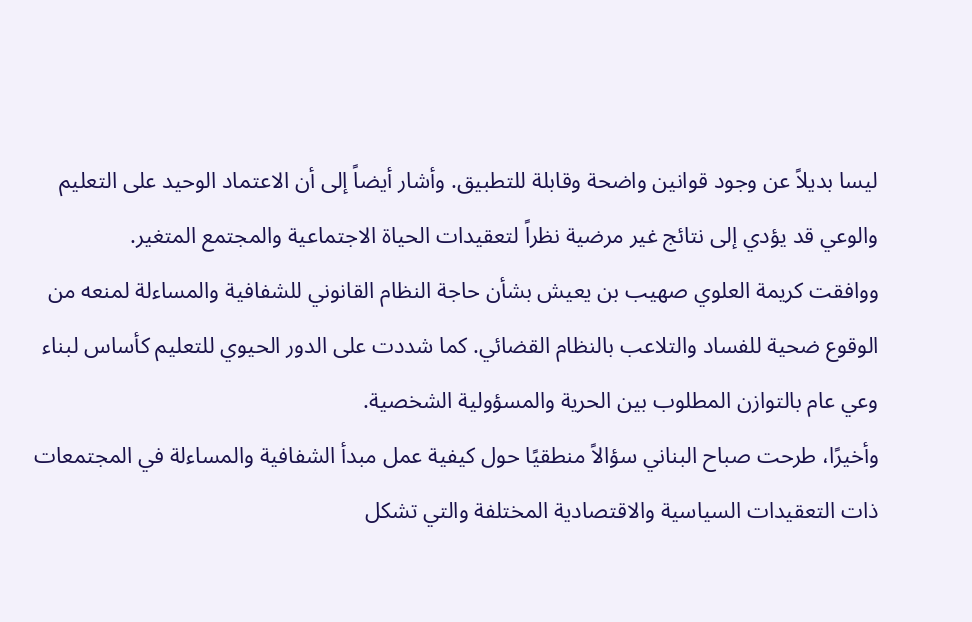ليسا بديلاً عن وجود قوانين واضحة وقابلة للتطبيق. وأشار أيضاً إلى أن الاعتماد الوحيد على التعليم والوعي قد يؤدي إلى نتائج غير مرضية نظراً لتعقيدات الحياة الاجتماعية والمجتمع المتغير.
ووافقت كريمة العلوي صهيب بن يعيش بشأن حاجة النظام القانوني للشفافية والمساءلة لمنعه من الوقوع ضحية للفساد والتلاعب بالنظام القضائي. كما شددت على الدور الحيوي للتعليم كأساس لبناء وعي عام بالتوازن المطلوب بين الحرية والمسؤولية الشخصية.
وأخيرًا، طرحت صباح البناني سؤالاً منطقيًا حول كيفية عمل مبدأ الشفافية والمساءلة في المجتمعات ذات التعقيدات السياسية والاقتصادية المختلفة والتي تشكل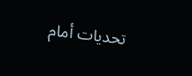تحديات أمام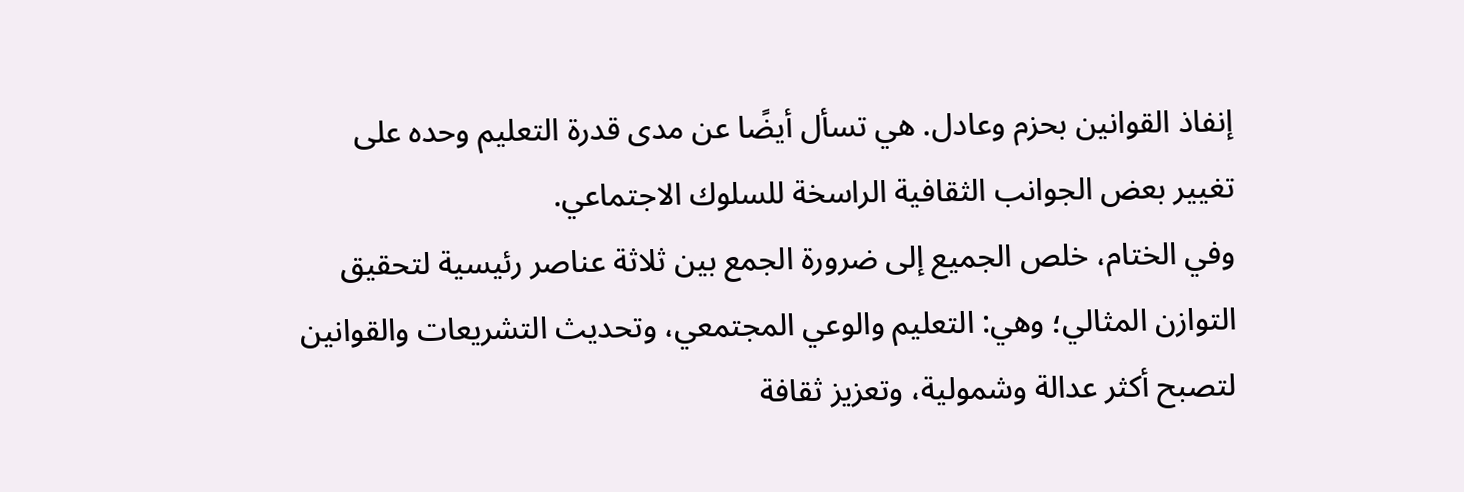إنفاذ القوانين بحزم وعادل. هي تسأل أيضًا عن مدى قدرة التعليم وحده على تغيير بعض الجوانب الثقافية الراسخة للسلوك الاجتماعي.
وفي الختام، خلص الجميع إلى ضرورة الجمع بين ثلاثة عناصر رئيسية لتحقيق التوازن المثالي؛ وهي: التعليم والوعي المجتمعي، وتحديث التشريعات والقوانين لتصبح أكثر عدالة وشمولية، وتعزيز ثقافة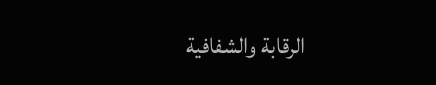الرقابة والشفافية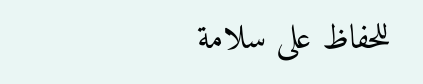للحفاظ على سلامة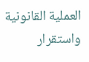العملية القانونية واستقرار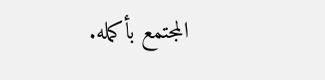المجتمع بأكمله.